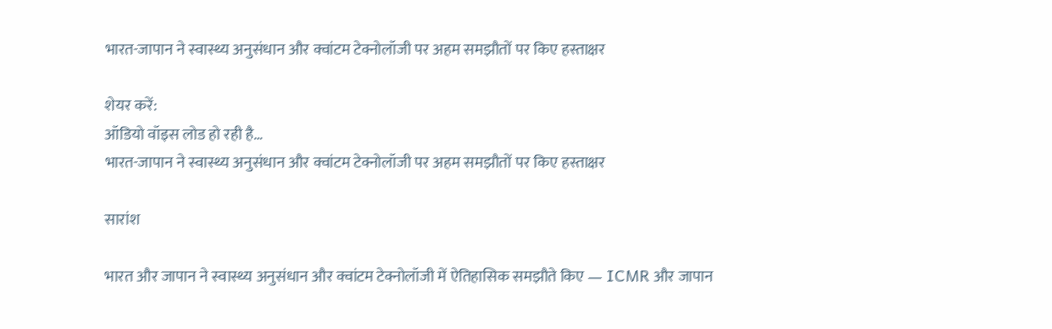भारत-जापान ने स्वास्थ्य अनुसंधान और क्वांटम टेक्नोलॉजी पर अहम समझौतों पर किए हस्ताक्षर

शेयर करें:
ऑडियो वॉइस लोड हो रही है…
भारत-जापान ने स्वास्थ्य अनुसंधान और क्वांटम टेक्नोलॉजी पर अहम समझौतों पर किए हस्ताक्षर

सारांश

भारत और जापान ने स्वास्थ्य अनुसंधान और क्वांटम टेक्नोलॉजी में ऐतिहासिक समझौते किए — ICMR और जापान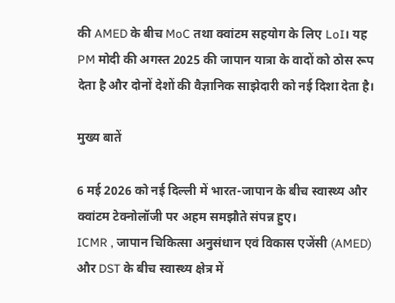की AMED के बीच MoC तथा क्वांटम सहयोग के लिए LoI। यह PM मोदी की अगस्त 2025 की जापान यात्रा के वादों को ठोस रूप देता है और दोनों देशों की वैज्ञानिक साझेदारी को नई दिशा देता है।

मुख्य बातें

6 मई 2026 को नई दिल्ली में भारत-जापान के बीच स्वास्थ्य और क्वांटम टेक्नोलॉजी पर अहम समझौते संपन्न हुए।
ICMR , जापान चिकित्सा अनुसंधान एवं विकास एजेंसी (AMED) और DST के बीच स्वास्थ्य क्षेत्र में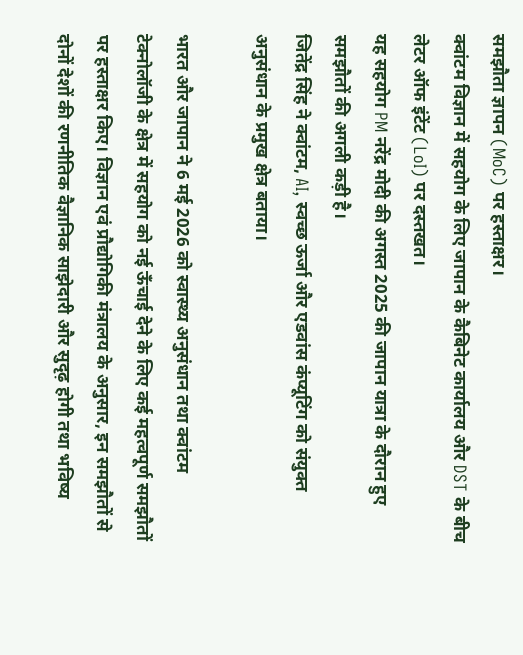समझौता ज्ञापन (MoC) पर हस्ताक्षर।
क्वांटम विज्ञान में सहयोग के लिए जापान के कैबिनेट कार्यालय और DST के बीच लेटर ऑफ इंटेंट (LoI) पर दस्तखत।
यह सहयोग PM नरेंद्र मोदी की अगस्त 2025 की जापान यात्रा के दौरान हुए समझौतों की अगली कड़ी है।
जितेंद्र सिंह ने क्वांटम, AI, स्वच्छ ऊर्जा और एडवांस कंप्यूटिंग को संयुक्त अनुसंधान के प्रमुख क्षेत्र बताया।

भारत और जापान ने 6 मई 2026 को स्वास्थ्य अनुसंधान तथा क्वांटम टेक्नोलॉजी के क्षेत्र में सहयोग को नई ऊँचाई देने के लिए कई महत्वपूर्ण समझौतों पर हस्ताक्षर किए। विज्ञान एवं प्रौद्योगिकी मंत्रालय के अनुसार, इन समझौतों से दोनों देशों की रणनीतिक वैज्ञानिक साझेदारी और सुदृढ़ होगी तथा भविष्य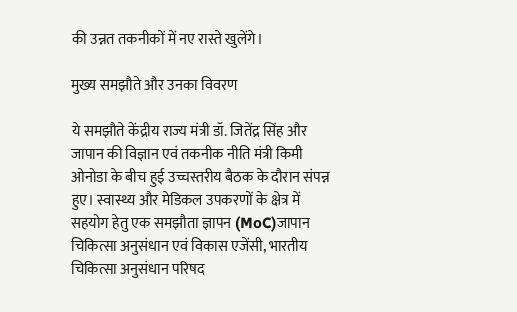की उन्नत तकनीकों में नए रास्ते खुलेंगे।

मुख्य समझौते और उनका विवरण

ये समझौते केंद्रीय राज्य मंत्री डॉ. जितेंद्र सिंह और जापान की विज्ञान एवं तकनीक नीति मंत्री किमी ओनोडा के बीच हुई उच्चस्तरीय बैठक के दौरान संपन्न हुए। स्वास्थ्य और मेडिकल उपकरणों के क्षेत्र में सहयोग हेतु एक समझौता ज्ञापन (MoC)जापान चिकित्सा अनुसंधान एवं विकास एजेंसी, भारतीय चिकित्सा अनुसंधान परिषद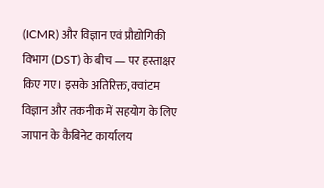(ICMR) और विज्ञान एवं प्रौद्योगिकी विभाग (DST) के बीच — पर हस्ताक्षर किए गए। इसके अतिरिक्त, क्वांटम विज्ञान और तकनीक में सहयोग के लिए जापान के कैबिनेट कार्यालय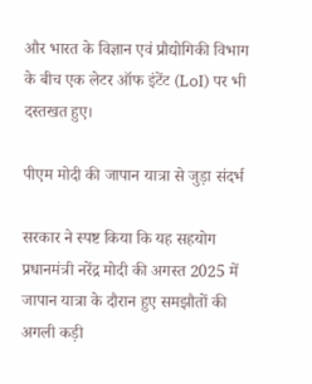और भारत के विज्ञान एवं प्रौद्योगिकी विभाग के बीच एक लेटर ऑफ इंटेंट (LoI) पर भी दस्तखत हुए।

पीएम मोदी की जापान यात्रा से जुड़ा संदर्भ

सरकार ने स्पष्ट किया कि यह सहयोग प्रधानमंत्री नरेंद्र मोदी की अगस्त 2025 में जापान यात्रा के दौरान हुए समझौतों की अगली कड़ी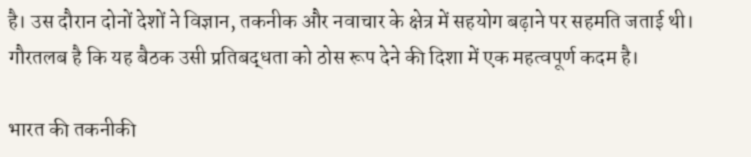है। उस दौरान दोनों देशों ने विज्ञान, तकनीक और नवाचार के क्षेत्र में सहयोग बढ़ाने पर सहमति जताई थी। गौरतलब है कि यह बैठक उसी प्रतिबद्धता को ठोस रूप देने की दिशा में एक महत्वपूर्ण कदम है।

भारत की तकनीकी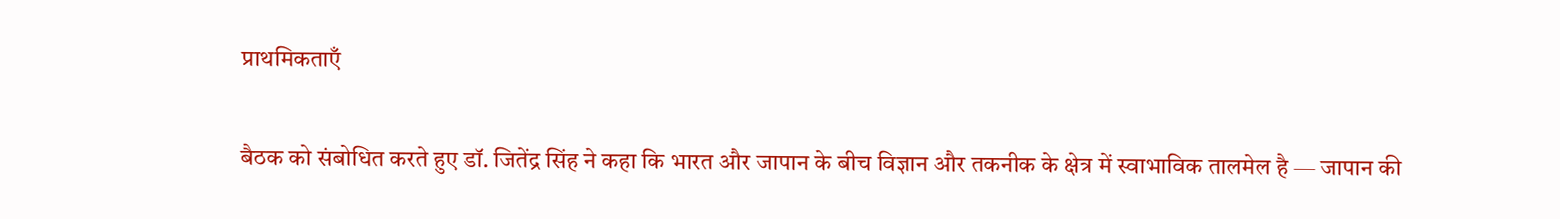प्राथमिकताएँ

बैठक को संबोधित करते हुए डॉ. जितेंद्र सिंह ने कहा कि भारत और जापान के बीच विज्ञान और तकनीक के क्षेत्र में स्वाभाविक तालमेल है — जापान की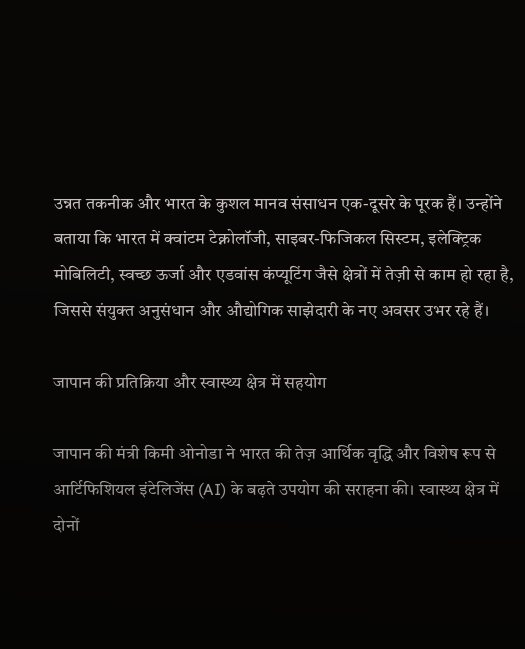उन्नत तकनीक और भारत के कुशल मानव संसाधन एक-दूसरे के पूरक हैं। उन्होंने बताया कि भारत में क्वांटम टेक्नोलॉजी, साइबर-फिजिकल सिस्टम, इलेक्ट्रिक मोबिलिटी, स्वच्छ ऊर्जा और एडवांस कंप्यूटिंग जैसे क्षेत्रों में तेज़ी से काम हो रहा है, जिससे संयुक्त अनुसंधान और औद्योगिक साझेदारी के नए अवसर उभर रहे हैं।

जापान की प्रतिक्रिया और स्वास्थ्य क्षेत्र में सहयोग

जापान की मंत्री किमी ओनोडा ने भारत की तेज़ आर्थिक वृद्धि और विशेष रूप से आर्टिफिशियल इंटेलिजेंस (AI) के बढ़ते उपयोग की सराहना की। स्वास्थ्य क्षेत्र में दोनों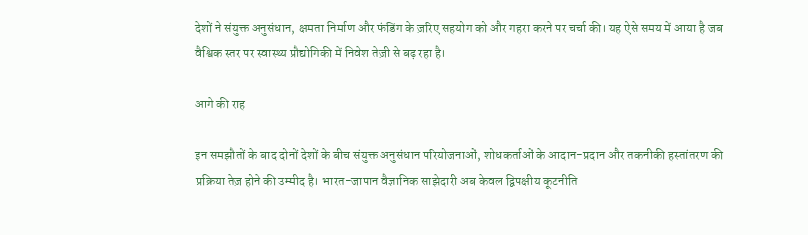देशों ने संयुक्त अनुसंधान, क्षमता निर्माण और फंडिंग के ज़रिए सहयोग को और गहरा करने पर चर्चा की। यह ऐसे समय में आया है जब वैश्विक स्तर पर स्वास्थ्य प्रौद्योगिकी में निवेश तेज़ी से बढ़ रहा है।

आगे की राह

इन समझौतों के बाद दोनों देशों के बीच संयुक्त अनुसंधान परियोजनाओं, शोधकर्ताओं के आदान-प्रदान और तकनीकी हस्तांतरण की प्रक्रिया तेज़ होने की उम्मीद है। भारत-जापान वैज्ञानिक साझेदारी अब केवल द्विपक्षीय कूटनीति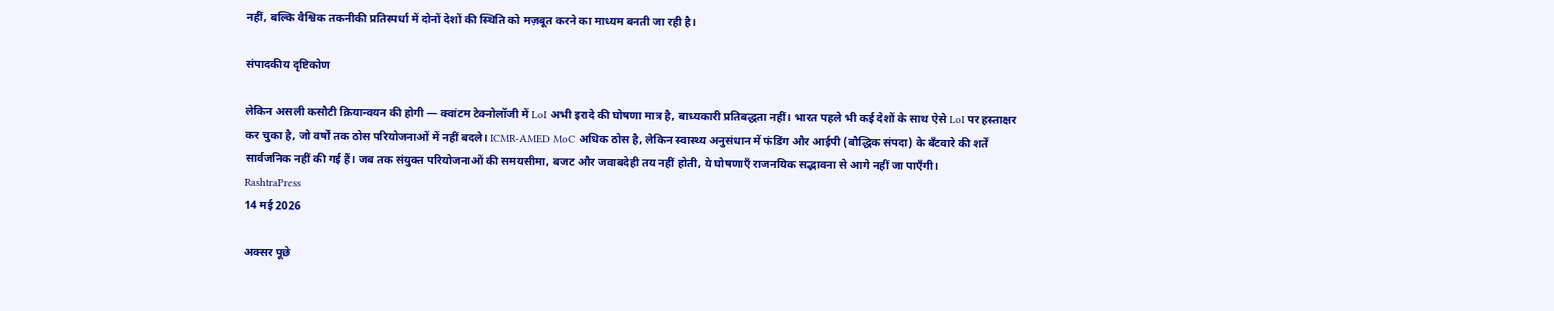नहीं, बल्कि वैश्विक तकनीकी प्रतिस्पर्धा में दोनों देशों की स्थिति को मज़बूत करने का माध्यम बनती जा रही है।

संपादकीय दृष्टिकोण

लेकिन असली कसौटी क्रियान्वयन की होगी — क्वांटम टेक्नोलॉजी में LoI अभी इरादे की घोषणा मात्र है, बाध्यकारी प्रतिबद्धता नहीं। भारत पहले भी कई देशों के साथ ऐसे LoI पर हस्ताक्षर कर चुका है, जो वर्षों तक ठोस परियोजनाओं में नहीं बदले। ICMR-AMED MoC अधिक ठोस है, लेकिन स्वास्थ्य अनुसंधान में फंडिंग और आईपी (बौद्धिक संपदा) के बँटवारे की शर्तें सार्वजनिक नहीं की गई हैं। जब तक संयुक्त परियोजनाओं की समयसीमा, बजट और जवाबदेही तय नहीं होती, ये घोषणाएँ राजनयिक सद्भावना से आगे नहीं जा पाएँगी।
RashtraPress
14 मई 2026

अक्सर पूछे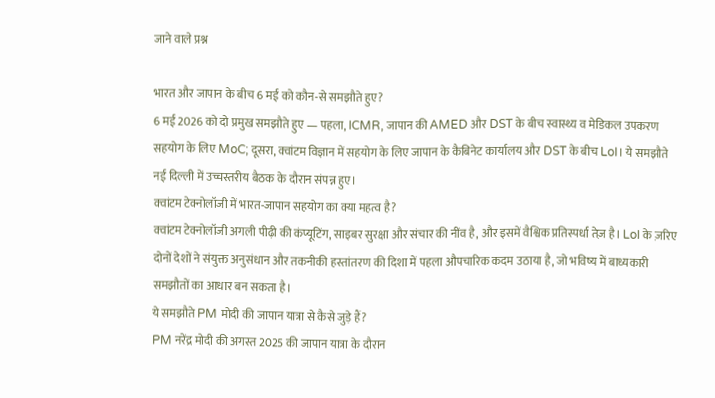जाने वाले प्रश्न

भारत और जापान के बीच 6 मई को कौन-से समझौते हुए?
6 मई 2026 को दो प्रमुख समझौते हुए — पहला, ICMR, जापान की AMED और DST के बीच स्वास्थ्य व मेडिकल उपकरण सहयोग के लिए MoC; दूसरा, क्वांटम विज्ञान में सहयोग के लिए जापान के कैबिनेट कार्यालय और DST के बीच LoI। ये समझौते नई दिल्ली में उच्चस्तरीय बैठक के दौरान संपन्न हुए।
क्वांटम टेक्नोलॉजी में भारत-जापान सहयोग का क्या महत्व है?
क्वांटम टेक्नोलॉजी अगली पीढ़ी की कंप्यूटिंग, साइबर सुरक्षा और संचार की नींव है, और इसमें वैश्विक प्रतिस्पर्धा तेज़ है। LoI के ज़रिए दोनों देशों ने संयुक्त अनुसंधान और तकनीकी हस्तांतरण की दिशा में पहला औपचारिक कदम उठाया है, जो भविष्य में बाध्यकारी समझौतों का आधार बन सकता है।
ये समझौते PM मोदी की जापान यात्रा से कैसे जुड़े हैं?
PM नरेंद्र मोदी की अगस्त 2025 की जापान यात्रा के दौरान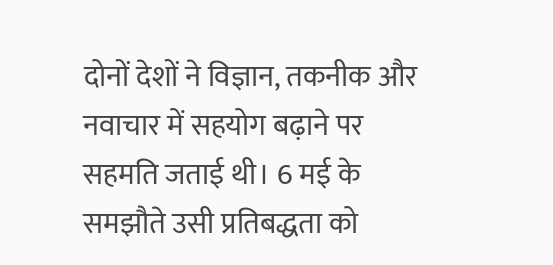दोनों देशों ने विज्ञान, तकनीक और नवाचार में सहयोग बढ़ाने पर सहमति जताई थी। 6 मई के समझौते उसी प्रतिबद्धता को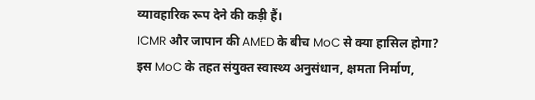व्यावहारिक रूप देने की कड़ी हैं।
ICMR और जापान की AMED के बीच MoC से क्या हासिल होगा?
इस MoC के तहत संयुक्त स्वास्थ्य अनुसंधान, क्षमता निर्माण,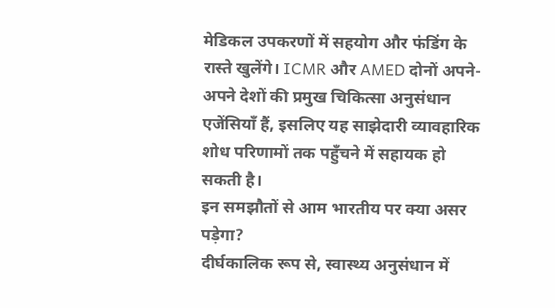मेडिकल उपकरणों में सहयोग और फंडिंग के रास्ते खुलेंगे। ICMR और AMED दोनों अपने-अपने देशों की प्रमुख चिकित्सा अनुसंधान एजेंसियाँ हैं, इसलिए यह साझेदारी व्यावहारिक शोध परिणामों तक पहुँचने में सहायक हो सकती है।
इन समझौतों से आम भारतीय पर क्या असर पड़ेगा?
दीर्घकालिक रूप से, स्वास्थ्य अनुसंधान में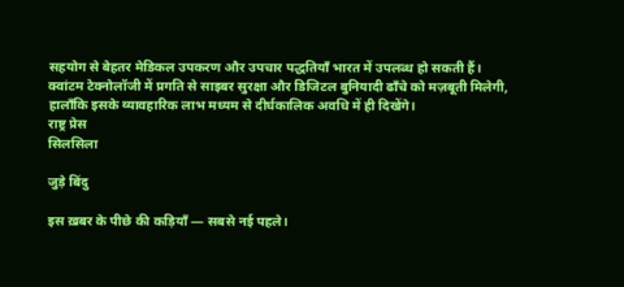सहयोग से बेहतर मेडिकल उपकरण और उपचार पद्धतियाँ भारत में उपलब्ध हो सकती हैं। क्वांटम टेक्नोलॉजी में प्रगति से साइबर सुरक्षा और डिजिटल बुनियादी ढाँचे को मज़बूती मिलेगी, हालाँकि इसके व्यावहारिक लाभ मध्यम से दीर्घकालिक अवधि में ही दिखेंगे।
राष्ट्र प्रेस
सिलसिला

जुड़े बिंदु

इस ख़बर के पीछे की कड़ियाँ — सबसे नई पहले।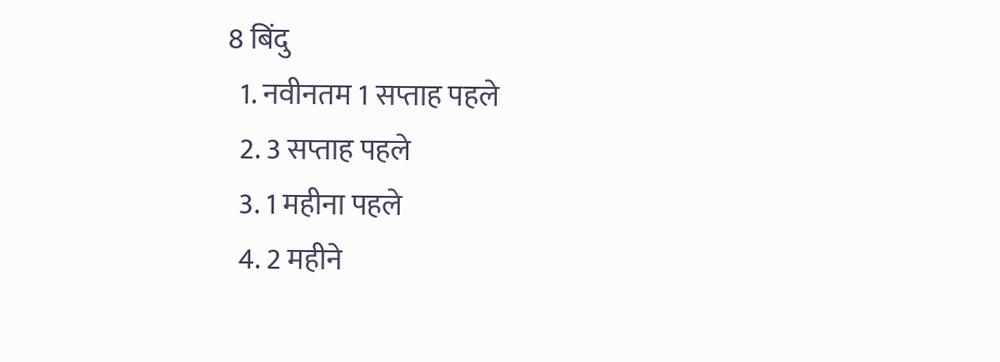8 बिंदु
  1. नवीनतम 1 सप्ताह पहले
  2. 3 सप्ताह पहले
  3. 1 महीना पहले
  4. 2 महीने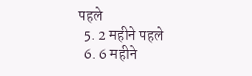पहले
  5. 2 महीने पहले
  6. 6 महीने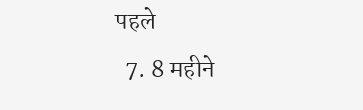पहले
  7. 8 महीने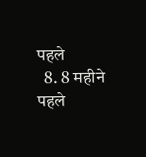पहले
  8. 8 महीने पहले